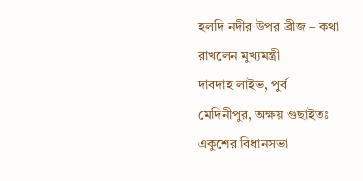হলদি নদীর উপর ব্রীজ – কথা রাখলেন মুখ্যমন্ত্রী
দাবদাহ লাইভ, পুর্ব মেদিনীপুর, অক্ষয় গুছাইতঃ একুশের বিধানসভা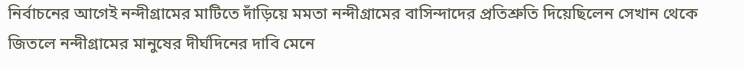নির্বাচনের আগেই নন্দীগ্রামের মাটিতে দাঁড়িয়ে মমতা নন্দীগ্রামের বাসিন্দাদের প্রতিশ্রুতি দিয়েছিলেন সেখান থেকে জিতলে নন্দীগ্রামের মানুষের দীর্ঘদিনের দাবি মেনে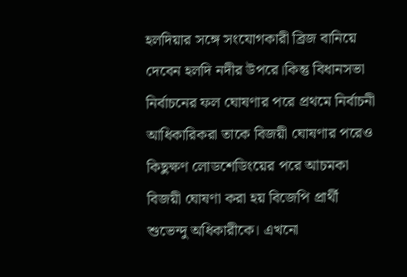হলদিয়ার সঙ্গে সংযোগকারী ব্রিজ বানিয়ে দেবেন হলদি নদীর উপরে।কিন্তু বিধানসভা নির্বাচনের ফল ঘোষণার পরে প্রথমে নির্বাচনী আধিকারিকরা তাকে বিজয়ী ঘোষণার পরেও কিছুক্ষণ লোডশেডিংয়ের পরে আচমকা বিজয়ী ঘোষণা করা হয় বিজেপি প্রার্থী শুভেন্দু অধিকারীকে। এখনো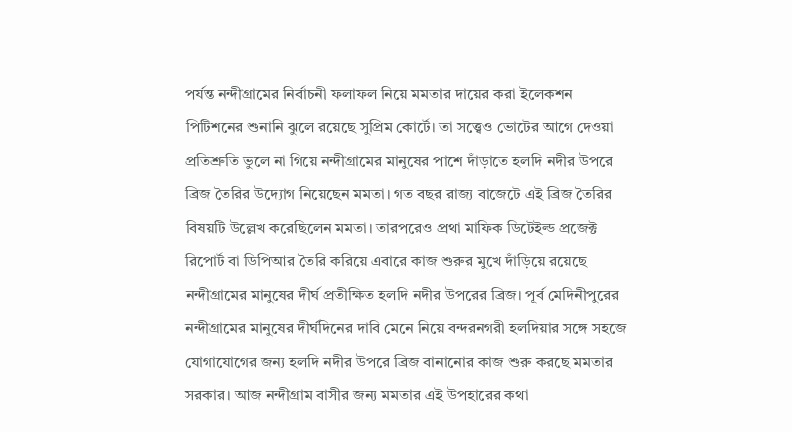পর্যন্ত নন্দীগ্রামের নির্বাচনী ফলাফল নিয়ে মমতার দায়ের করা ইলেকশন পিটিশনের শুনানি ঝুলে রয়েছে সুপ্রিম কোর্টে। তা সত্ত্বেও ভোটের আগে দেওয়া প্রতিশ্রুতি ভুলে না গিয়ে নন্দীগ্রামের মানুষের পাশে দাঁড়াতে হলদি নদীর উপরে ব্রিজ তৈরির উদ্যোগ নিয়েছেন মমতা। গত বছর রাজ্য বাজেটে এই ব্রিজ তৈরির বিষয়টি উল্লেখ করেছিলেন মমতা। তারপরেও প্রথা মাফিক ডিটেইল্ড প্রজেক্ট রিপোর্ট বা ডিপিআর তৈরি করিয়ে এবারে কাজ শুরুর মুখে দাঁড়িয়ে রয়েছে নন্দীগ্রামের মানুষের দীর্ঘ প্রতীক্ষিত হলদি নদীর উপরের ব্রিজ। পূর্ব মেদিনীপুরের নন্দীগ্রামের মানুষের দীর্ঘদিনের দাবি মেনে নিয়ে বন্দরনগরী হলদিয়ার সঙ্গে সহজে যোগাযোগের জন্য হলদি নদীর উপরে ব্রিজ বানানোর কাজ শুরু করছে মমতার সরকার। আজ নন্দীগ্রাম বাসীর জন্য মমতার এই উপহারের কথা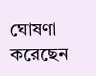ঘোষণা করেছেন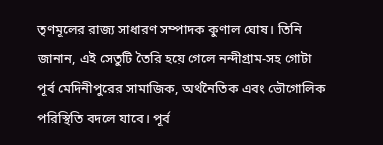তৃণমূলের রাজ্য সাধারণ সম্পাদক কুণাল ঘোষ। তিনি জানান, এই সেতুটি তৈরি হয়ে গেলে নন্দীগ্রাম-সহ গোটা পূর্ব মেদিনীপুরের সামাজিক, অর্থনৈতিক এবং ভৌগোলিক পরিস্থিতি বদলে যাবে। পূর্ব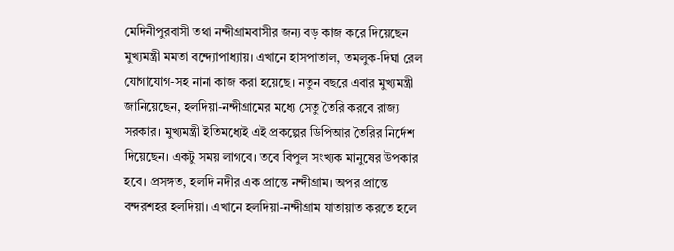মেদিনীপুরবাসী তথা নন্দীগ্রামবাসীর জন্য বড় কাজ করে দিয়েছেন মুখ্যমন্ত্রী মমতা বন্দ্যোপাধ্যায়। এখানে হাসপাতাল, তমলুক-দিঘা রেল যোগাযোগ-সহ নানা কাজ করা হয়েছে। নতুন বছরে এবার মুখ্যমন্ত্রী জানিয়েছেন, হলদিয়া-নন্দীগ্রামের মধ্যে সেতু তৈরি করবে রাজ্য সরকার। মুখ্যমন্ত্রী ইতিমধ্যেই এই প্রকল্পের ডিপিআর তৈরির নির্দেশ দিয়েছেন। একটু সময় লাগবে। তবে বিপুল সংখ্যক মানুষের উপকার হবে। প্রসঙ্গত, হলদি নদীর এক প্রান্তে নন্দীগ্রাম। অপর প্রান্তে বন্দরশহর হলদিয়া। এখানে হলদিয়া-নন্দীগ্রাম যাতায়াত করতে হলে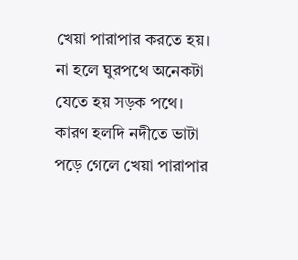খেয়া পারাপার করতে হয়। না হলে ঘুরপথে অনেকটা যেতে হয় সড়ক পথে। কারণ হলদি নদীতে ভাটা পড়ে গেলে খেয়া পারাপার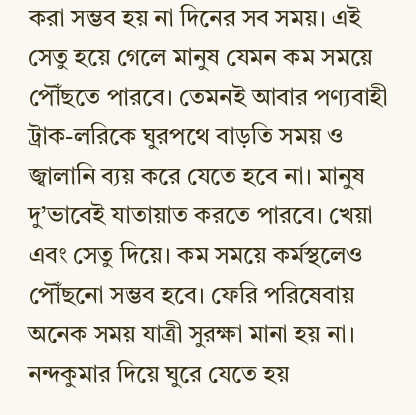করা সম্ভব হয় না দিনের সব সময়। এই সেতু হয়ে গেলে মানুষ যেমন কম সময়ে পৌঁছতে পারবে। তেমনই আবার পণ্যবাহী ট্রাক-লরিকে ঘুরপথে বাড়তি সময় ও জ্বালানি ব্যয় করে যেতে হবে না। মানুষ দু’ভাবেই যাতায়াত করতে পারবে। খেয়া এবং সেতু দিয়ে। কম সময়ে কর্মস্থলেও পৌঁছনো সম্ভব হবে। ফেরি পরিষেবায় অনেক সময় যাত্রী সুরক্ষা মানা হয় না। নন্দকুমার দিয়ে ঘুরে যেতে হয়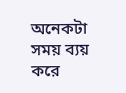অনেকটা সময় ব্যয় করে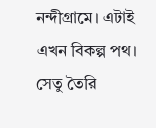নন্দীগ্রামে। এটাই এখন বিকল্প পথ। সেতু তৈরি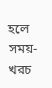হলে সময়-খরচ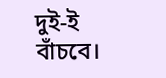দুই-ই বাঁচবে।